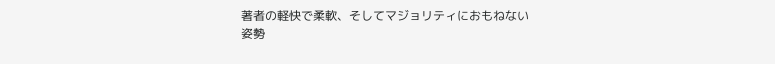著者の軽快で柔軟、そしてマジョリティにおもねない
姿勢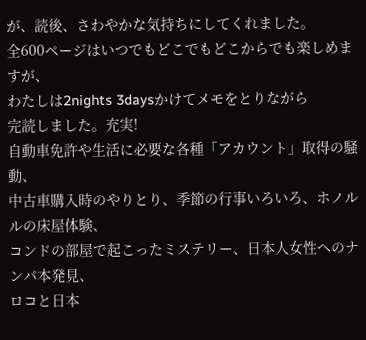が、読後、さわやかな気持ちにしてくれました。
全600ページはいつでもどこでもどこからでも楽しめますが、
わたしは2nights 3daysかけてメモをとりながら
完読しました。充実!
自動車免許や生活に必要な各種「アカウント」取得の騒動、
中古車購入時のやりとり、季節の行事いろいろ、ホノルルの床屋体験、
コンドの部屋で起こったミステリー、日本人女性へのナンパ本発見、
ロコと日本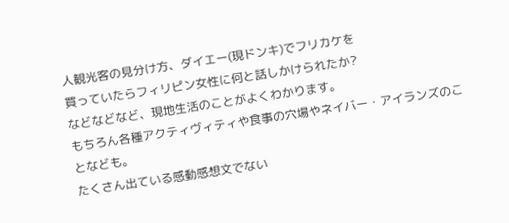人観光客の見分け方、ダイエー(現ドンキ)でフリカケを
買っていたらフィリピン女性に何と話しかけられたか?
などなどなど、現地生活のことがよくわかります。
もちろん各種アクティヴィティや食事の穴場やネイバー・アイランズのことなども。
たくさん出ている感動感想文でない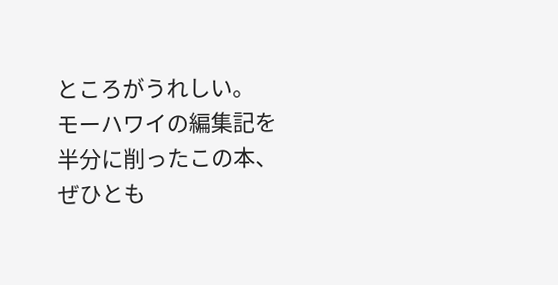ところがうれしい。
モーハワイの編集記を半分に削ったこの本、ぜひとも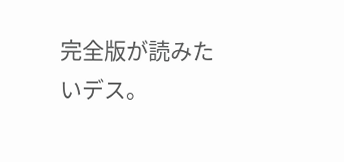完全版が読みたいデス。